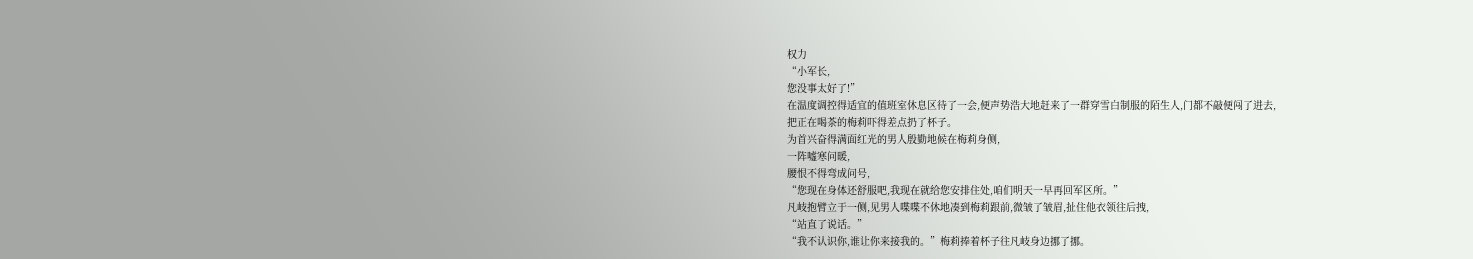权力
“小军长,
您没事太好了!”
在温度调控得适宜的值班室休息区待了一会,便声势浩大地赶来了一群穿雪白制服的陌生人,门都不敲便闯了进去,
把正在喝茶的梅莉吓得差点扔了杯子。
为首兴奋得满面红光的男人殷勤地候在梅莉身侧,
一阵嘘寒问暖,
腰恨不得弯成问号,
“您现在身体还舒服吧,我现在就给您安排住处,咱们明天一早再回军区所。”
凡岐抱臂立于一侧,见男人喋喋不休地凑到梅莉跟前,微皱了皱眉,扯住他衣领往后拽,
“站直了说话。”
“我不认识你,谁让你来接我的。”梅莉捧着杯子往凡岐身边挪了挪。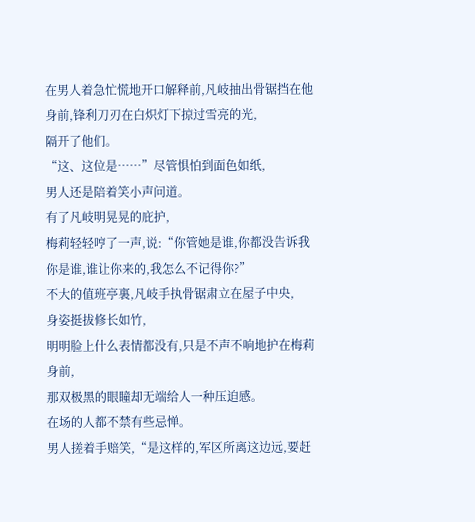在男人着急忙慌地开口解释前,凡岐抽出骨锯挡在他身前,锋利刀刃在白炽灯下掠过雪亮的光,
隔开了他们。
“这、这位是……”尽管惧怕到面色如纸,
男人还是陪着笑小声问道。
有了凡岐明晃晃的庇护,
梅莉轻轻哼了一声,说:“你管她是谁,你都没告诉我你是谁,谁让你来的,我怎么不记得你?”
不大的值班亭裏,凡岐手执骨锯肃立在屋子中央,
身姿挺拔修长如竹,
明明脸上什么表情都没有,只是不声不响地护在梅莉身前,
那双极黑的眼瞳却无端给人一种压迫感。
在场的人都不禁有些忌惮。
男人搓着手赔笑,“是这样的,军区所离这边远,要赶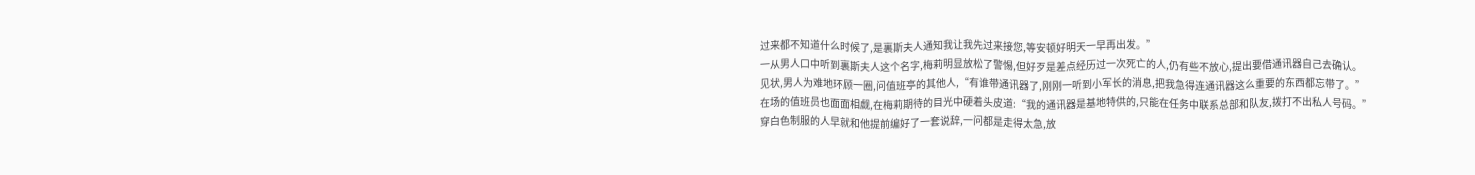过来都不知道什么时候了,是裏斯夫人通知我让我先过来接您,等安顿好明天一早再出发。”
一从男人口中听到裏斯夫人这个名字,梅莉明显放松了警惕,但好歹是差点经历过一次死亡的人,仍有些不放心,提出要借通讯器自己去确认。
见状,男人为难地环顾一圈,问值班亭的其他人,“有谁带通讯器了,刚刚一听到小军长的消息,把我急得连通讯器这么重要的东西都忘带了。”
在场的值班员也面面相觑,在梅莉期待的目光中硬着头皮道:“我的通讯器是基地特供的,只能在任务中联系总部和队友,拨打不出私人号码。”
穿白色制服的人早就和他提前编好了一套说辞,一问都是走得太急,放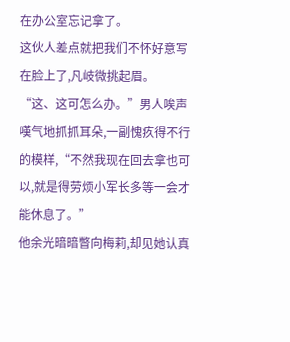在办公室忘记拿了。
这伙人差点就把我们不怀好意写在脸上了,凡岐微挑起眉。
“这、这可怎么办。”男人唉声嘆气地抓抓耳朵,一副愧疚得不行的模样,“不然我现在回去拿也可以,就是得劳烦小军长多等一会才能休息了。”
他余光暗暗瞥向梅莉,却见她认真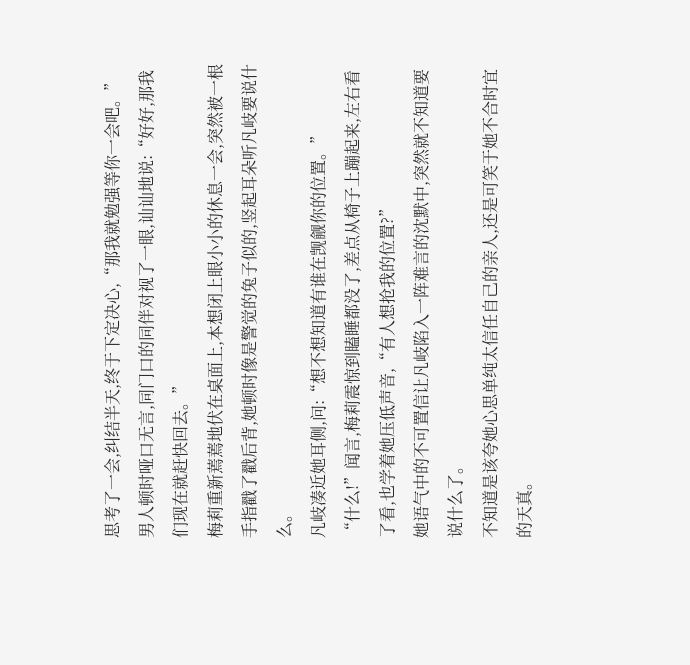思考了一会,纠结半天,终于下定决心,“那我就勉强等你一会吧。”
男人顿时哑口无言,同门口的同伴对视了一眼,讪讪地说:“好好,那我们现在就赶快回去。”
梅莉重新蔫蔫地伏在桌面上,本想闭上眼小小的休息一会,突然被一根手指戳了戳后背,她顿时像是警觉的兔子似的,竖起耳朵听凡岐要说什么。
凡岐凑近她耳侧,问:“想不想知道有谁在觊觎你的位置。”
“什么!”闻言,梅莉震惊到瞌睡都没了,差点从椅子上蹦起来,左右看了看,也学着她压低声音,“有人想抢我的位置?”
她语气中的不可置信让凡岐陷入一阵难言的沈默中,突然就不知道要说什么了。
不知道是该夸她心思单纯太信任自己的亲人,还是可笑于她不合时宜的天真。